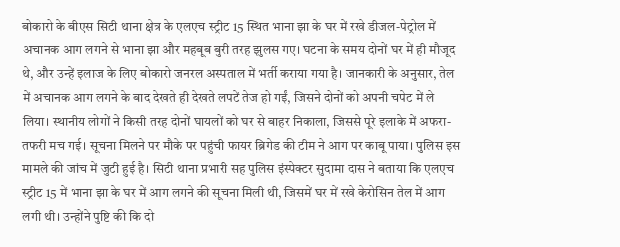बोकारो के बीएस सिटी थाना क्षेत्र के एलएच स्ट्रीट 15 स्थित भाना झा के घर में रखे डीजल-पेट्रोल में अचानक आग लगने से भाना झा और महबूब बुरी तरह झुलस गए। घटना के समय दोनों घर में ही मौजूद थे, और उन्हें इलाज के लिए बोकारो जनरल अस्पताल में भर्ती कराया गया है। जानकारी के अनुसार, तेल में अचानक आग लगने के बाद देखते ही देखते लपटें तेज हो गईं, जिसने दोनों को अपनी चपेट में ले लिया। स्थानीय लोगों ने किसी तरह दोनों घायलों को घर से बाहर निकाला, जिससे पूरे इलाके में अफरा-तफरी मच गई। सूचना मिलने पर मौके पर पहुंची फायर ब्रिगेड की टीम ने आग पर काबू पाया। पुलिस इस मामले की जांच में जुटी हुई है। सिटी थाना प्रभारी सह पुलिस इंस्पेक्टर सुदामा दास ने बताया कि एलएच स्ट्रीट 15 में भाना झा के घर में आग लगने की सूचना मिली थी, जिसमें घर में रखे केरोसिन तेल में आग लगी थी। उन्होंने पुष्टि की कि दो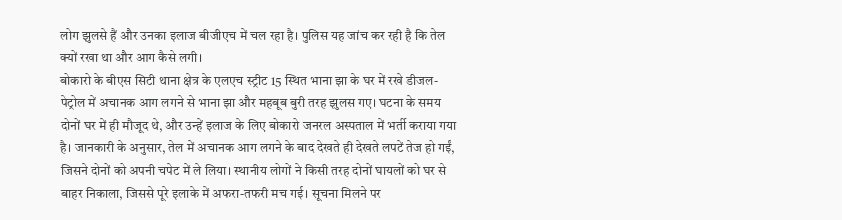लोग झुलसे हैं और उनका इलाज बीजीएच में चल रहा है। पुलिस यह जांच कर रही है कि तेल क्यों रखा था और आग कैसे लगी।
बोकारो के बीएस सिटी थाना क्षेत्र के एलएच स्ट्रीट 15 स्थित भाना झा के घर में रखे डीजल-पेट्रोल में अचानक आग लगने से भाना झा और महबूब बुरी तरह झुलस गए। घटना के समय दोनों घर में ही मौजूद थे, और उन्हें इलाज के लिए बोकारो जनरल अस्पताल में भर्ती कराया गया है। जानकारी के अनुसार, तेल में अचानक आग लगने के बाद देखते ही देखते लपटें तेज हो गईं, जिसने दोनों को अपनी चपेट में ले लिया। स्थानीय लोगों ने किसी तरह दोनों घायलों को घर से बाहर निकाला, जिससे पूरे इलाके में अफरा-तफरी मच गई। सूचना मिलने पर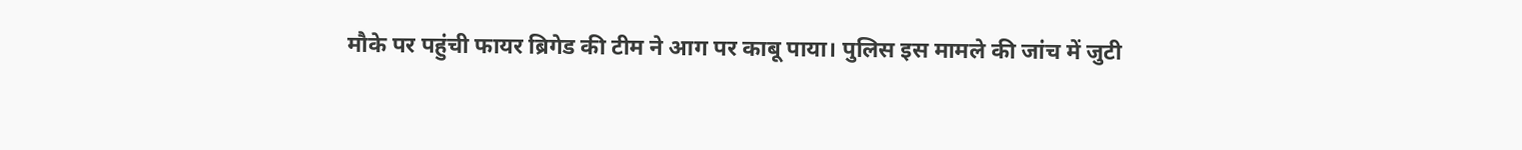मौके पर पहुंची फायर ब्रिगेड की टीम ने आग पर काबू पाया। पुलिस इस मामले की जांच में जुटी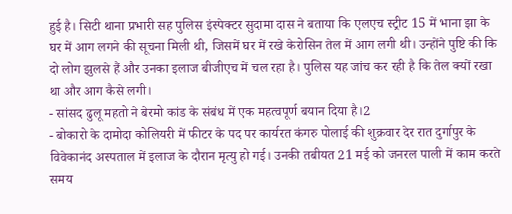हुई है। सिटी थाना प्रभारी सह पुलिस इंस्पेक्टर सुदामा दास ने बताया कि एलएच स्ट्रीट 15 में भाना झा के घर में आग लगने की सूचना मिली थी, जिसमें घर में रखे केरोसिन तेल में आग लगी थी। उन्होंने पुष्टि की कि दो लोग झुलसे हैं और उनका इलाज बीजीएच में चल रहा है। पुलिस यह जांच कर रही है कि तेल क्यों रखा था और आग कैसे लगी।
- सांसद ढुलू महतो ने बेरमो कांड के संबंध में एक महत्वपूर्ण बयान दिया है।2
- बोकारो के दामोदा कोलियरी में फीटर के पद पर कार्यरत कंगरु पोलाई की शुक्रवार देर रात दुर्गापुर के विवेकानंद अस्पताल में इलाज के दौरान मृत्यु हो गई। उनकी तबीयत 21 मई को जनरल पाली में काम करते समय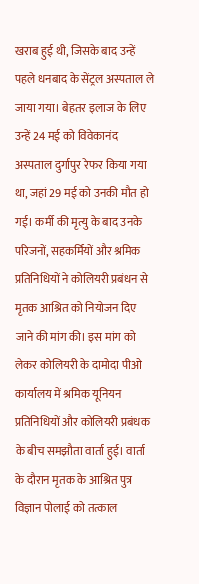खराब हुई थी, जिसके बाद उन्हें पहले धनबाद के सेंट्रल अस्पताल ले जाया गया। बेहतर इलाज के लिए उन्हें 24 मई को विवेकानंद अस्पताल दुर्गापुर रेफर किया गया था, जहां 29 मई को उनकी मौत हो गई। कर्मी की मृत्यु के बाद उनके परिजनों, सहकर्मियों और श्रमिक प्रतिनिधियों ने कोलियरी प्रबंधन से मृतक आश्रित को नियोजन दिए जाने की मांग की। इस मांग को लेकर कोलियरी के दामोदा पीओ कार्यालय में श्रमिक यूनियन प्रतिनिधियों और कोलियरी प्रबंधक के बीच समझौता वार्ता हुई। वार्ता के दौरान मृतक के आश्रित पुत्र विज्ञान पोलाई को तत्काल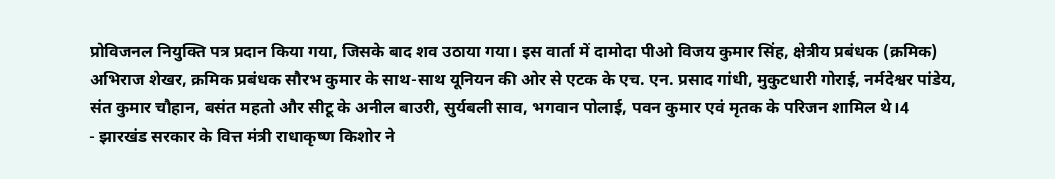प्रोविजनल नियुक्ति पत्र प्रदान किया गया, जिसके बाद शव उठाया गया। इस वार्ता में दामोदा पीओ विजय कुमार सिंह, क्षेत्रीय प्रबंधक (क्रमिक) अभिराज शेखर, क्रमिक प्रबंधक सौरभ कुमार के साथ-साथ यूनियन की ओर से एटक के एच. एन. प्रसाद गांधी, मुकुटधारी गोराई, नर्मदेश्वर पांडेय, संत कुमार चौहान, बसंत महतो और सीटू के अनील बाउरी, सुर्यबली साव, भगवान पोलाई, पवन कुमार एवं मृतक के परिजन शामिल थे।4
- झारखंड सरकार के वित्त मंत्री राधाकृष्ण किशोर ने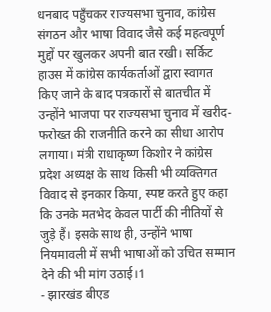धनबाद पहुँचकर राज्यसभा चुनाव, कांग्रेस संगठन और भाषा विवाद जैसे कई महत्वपूर्ण मुद्दों पर खुलकर अपनी बात रखी। सर्किट हाउस में कांग्रेस कार्यकर्ताओं द्वारा स्वागत किए जाने के बाद पत्रकारों से बातचीत में उन्होंने भाजपा पर राज्यसभा चुनाव में खरीद-फरोख्त की राजनीति करने का सीधा आरोप लगाया। मंत्री राधाकृष्ण किशोर ने कांग्रेस प्रदेश अध्यक्ष के साथ किसी भी व्यक्तिगत विवाद से इनकार किया, स्पष्ट करते हुए कहा कि उनके मतभेद केवल पार्टी की नीतियों से जुड़े हैं। इसके साथ ही, उन्होंने भाषा नियमावली में सभी भाषाओं को उचित सम्मान देने की भी मांग उठाई।1
- झारखंड बीएड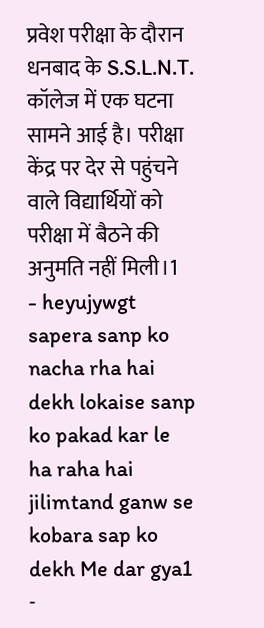प्रवेश परीक्षा के दौरान धनबाद के S.S.L.N.T. कॉलेज में एक घटना सामने आई है। परीक्षा केंद्र पर देर से पहुंचने वाले विद्यार्थियों को परीक्षा में बैठने की अनुमति नहीं मिली।1
- heyujywgt sapera sanp ko nacha rha hai dekh lokaise sanp ko pakad kar le ha raha hai jilimtand ganw se kobara sap ko dekh Me dar gya1
-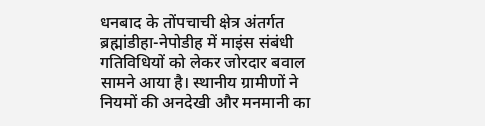धनबाद के तोंपचाची क्षेत्र अंतर्गत ब्रह्मांडीहा-नेपोडीह में माइंस संबंधी गतिविधियों को लेकर जोरदार बवाल सामने आया है। स्थानीय ग्रामीणों ने नियमों की अनदेखी और मनमानी का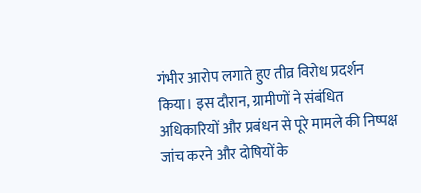गंभीर आरोप लगाते हुए तीव्र विरोध प्रदर्शन किया। इस दौरान, ग्रामीणों ने संबंधित अधिकारियों और प्रबंधन से पूरे मामले की निष्पक्ष जांच करने और दोषियों के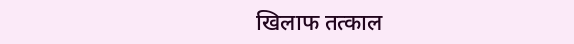खिलाफ तत्काल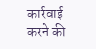कार्रवाई करने की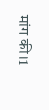मांग की।1